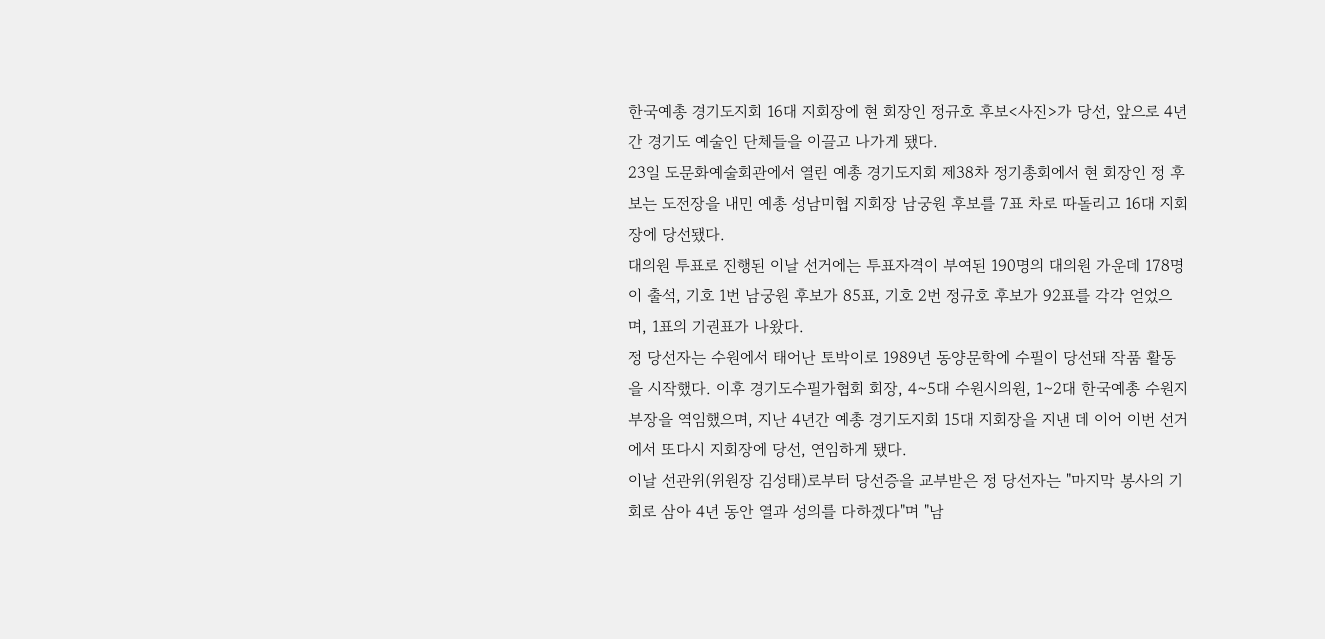한국예총 경기도지회 16대 지회장에 현 회장인 정규호 후보<사진>가 당선, 앞으로 4년간 경기도 예술인 단체들을 이끌고 나가게 됐다.
23일 도문화예술회관에서 열린 예총 경기도지회 제38차 정기총회에서 현 회장인 정 후보는 도전장을 내민 예총 성남미협 지회장 남궁원 후보를 7표 차로 따돌리고 16대 지회장에 당선됐다.
대의원 투표로 진행된 이날 선거에는 투표자격이 부여된 190명의 대의원 가운데 178명이 출석, 기호 1번 남궁원 후보가 85표, 기호 2번 정규호 후보가 92표를 각각 얻었으며, 1표의 기권표가 나왔다.
정 당선자는 수원에서 태어난 토박이로 1989년 동양문학에 수필이 당선돼 작품 활동을 시작했다. 이후 경기도수필가협회 회장, 4∼5대 수원시의원, 1∼2대 한국예총 수원지부장을 역임했으며, 지난 4년간 예총 경기도지회 15대 지회장을 지낸 데 이어 이번 선거에서 또다시 지회장에 당선, 연임하게 됐다.
이날 선관위(위원장 김성태)로부터 당선증을 교부받은 정 당선자는 "마지막 봉사의 기회로 삼아 4년 동안 열과 성의를 다하겠다"며 "남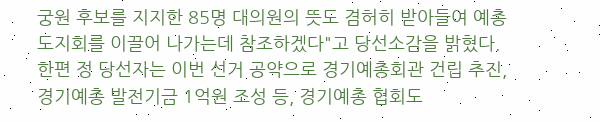궁원 후보를 지지한 85명 대의원의 뜻도 겸허히 받아들여 예총 도지회를 이끌어 나가는데 참조하겠다"고 당선소감을 밝혔다.
한편 정 당선자는 이번 선거 공약으로 경기예총회관 건립 추진, 경기예총 발전기금 1억원 조성 등, 경기예총 협회도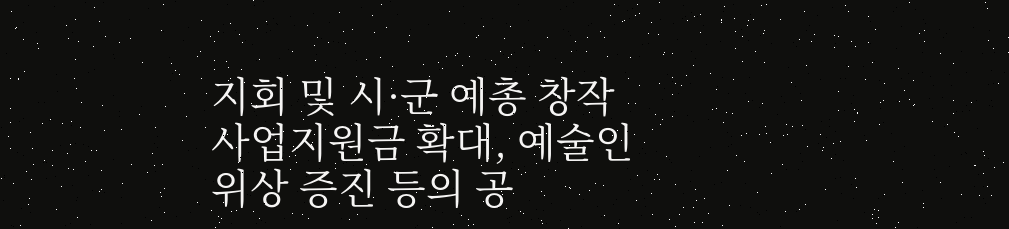지회 및 시·군 예총 창작사업지원금 확대, 예술인 위상 증진 등의 공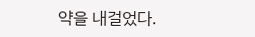약을 내걸었다.